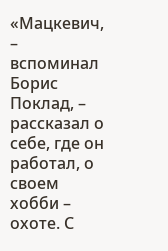«Мацкевич, – вспоминал Борис Поклад, – рассказал о себе, где он работал, о своем хобби – охоте. С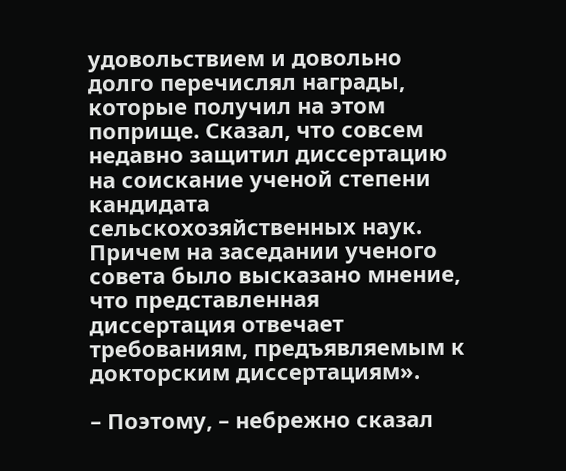удовольствием и довольно долго перечислял награды, которые получил на этом поприще. Сказал, что совсем недавно защитил диссертацию на соискание ученой степени кандидата сельскохозяйственных наук. Причем на заседании ученого совета было высказано мнение, что представленная диссертация отвечает требованиям, предъявляемым к докторским диссертациям».

– Поэтому, – небрежно сказал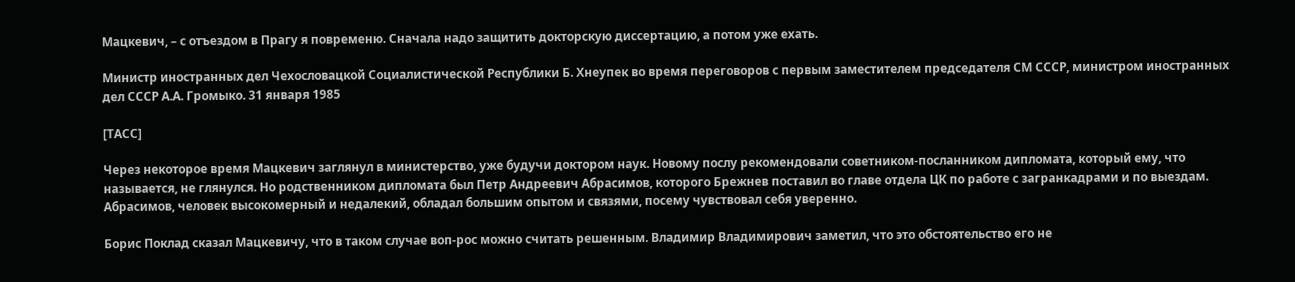Мацкевич, – с отъездом в Прагу я повременю. Сначала надо защитить докторскую диссертацию, а потом уже ехать.

Министр иностранных дел Чехословацкой Социалистической Республики Б. Хнеупек во время переговоров с первым заместителем председателя СМ СССР, министром иностранных дел СССР А.А. Громыко. 31 января 1985

[ТАСС]

Через некоторое время Мацкевич заглянул в министерство, уже будучи доктором наук. Новому послу рекомендовали советником-посланником дипломата, который ему, что называется, не глянулся. Но родственником дипломата был Петр Андреевич Абрасимов, которого Брежнев поставил во главе отдела ЦК по работе с загранкадрами и по выездам. Абрасимов, человек высокомерный и недалекий, обладал большим опытом и связями, посему чувствовал себя уверенно.

Борис Поклад сказал Мацкевичу, что в таком случае воп-рос можно считать решенным. Владимир Владимирович заметил, что это обстоятельство его не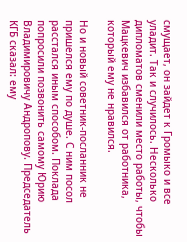смущает, он зайдет к Громыко и все уладит. Так и случилось. Несколько дипломатов сменили место работы, чтобы Мацкевич избавился от работника, который ему не нравился.

Но и новый советник-посланник не пришелся ему по душе. С ним посол расстался иным способом. Поклада попросили позвонить самому Юрию Владимировичу Андропову. Председатель КГБ сказал: ему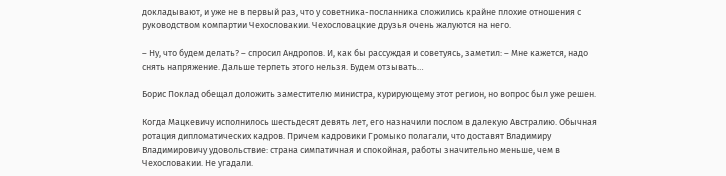докладывают, и уже не в первый раз, что у советника-посланника сложились крайне плохие отношения с руководством компартии Чехословакии. Чехословацкие друзья очень жалуются на него.

– Ну, что будем делать? – спросил Андропов. И, как бы рассуждая и советуясь, заметил: – Мне кажется, надо снять напряжение. Дальше терпеть этого нельзя. Будем отзывать…

Борис Поклад обещал доложить заместителю министра, курирующему этот регион, но вопрос был уже решен.

Когда Мацкевичу исполнилось шестьдесят девять лет, его назначили послом в далекую Австралию. Обычная ротация дипломатических кадров. Причем кадровики Громыко полагали, что доставят Владимиру Владимировичу удовольствие: страна симпатичная и спокойная, работы значительно меньше, чем в Чехословакии. Не угадали.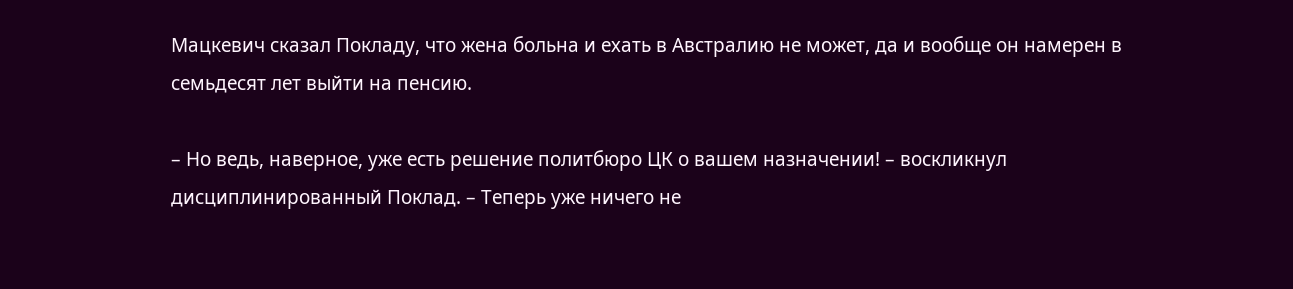Мацкевич сказал Покладу, что жена больна и ехать в Австралию не может, да и вообще он намерен в семьдесят лет выйти на пенсию.

– Но ведь, наверное, уже есть решение политбюро ЦК о вашем назначении! – воскликнул дисциплинированный Поклад. – Теперь уже ничего не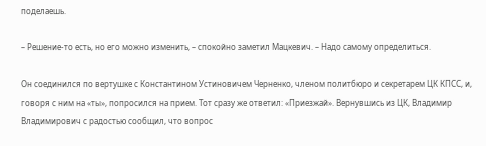поделаешь.

– Решение-то есть, но его можно изменить, – спокойно заметил Мацкевич. – Надо самому определиться.

Он соединился по вертушке с Константином Устиновичем Черненко, членом политбюро и секретарем ЦК КПСС, и, говоря с ним на «ты», попросился на прием. Тот сразу же ответил: «Приезжай». Вернувшись из ЦК, Владимир Владимирович с радостью сообщил, что вопрос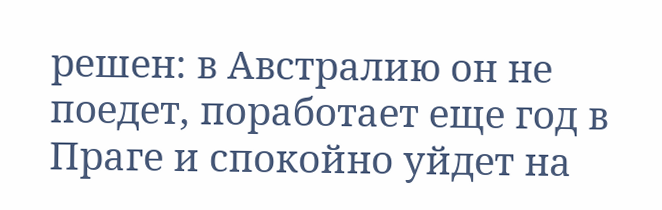решен: в Австралию он не поедет, поработает еще год в Праге и спокойно уйдет на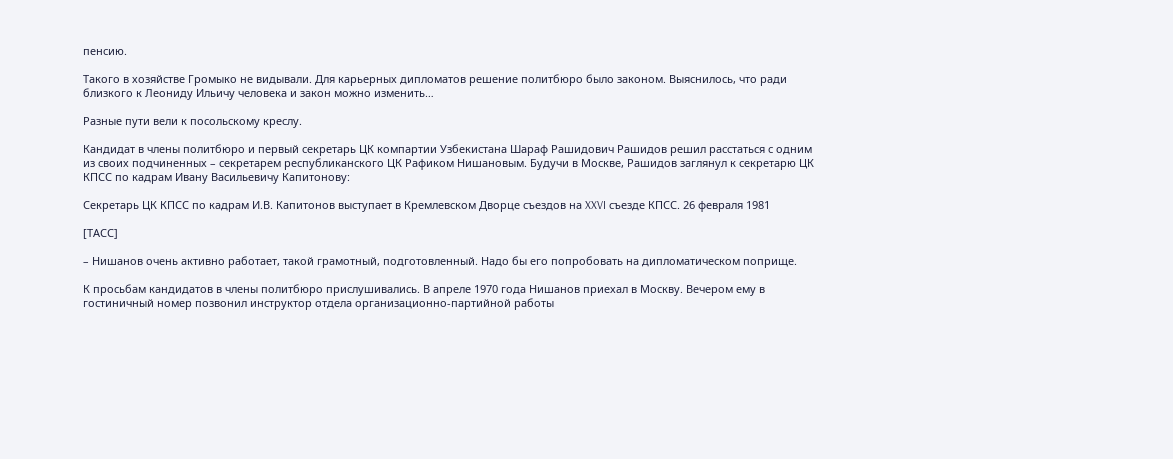пенсию.

Такого в хозяйстве Громыко не видывали. Для карьерных дипломатов решение политбюро было законом. Выяснилось, что ради близкого к Леониду Ильичу человека и закон можно изменить…

Разные пути вели к посольскому креслу.

Кандидат в члены политбюро и первый секретарь ЦК компартии Узбекистана Шараф Рашидович Рашидов решил расстаться с одним из своих подчиненных – секретарем республиканского ЦК Рафиком Нишановым. Будучи в Москве, Рашидов заглянул к секретарю ЦК КПСС по кадрам Ивану Васильевичу Капитонову:

Секретарь ЦК КПСС по кадрам И.В. Капитонов выступает в Кремлевском Дворце съездов на XXVI съезде КПСС. 26 февраля 1981

[ТАСС]

– Нишанов очень активно работает, такой грамотный, подготовленный. Надо бы его попробовать на дипломатическом поприще.

К просьбам кандидатов в члены политбюро прислушивались. В апреле 1970 года Нишанов приехал в Москву. Вечером ему в гостиничный номер позвонил инструктор отдела организационно-партийной работы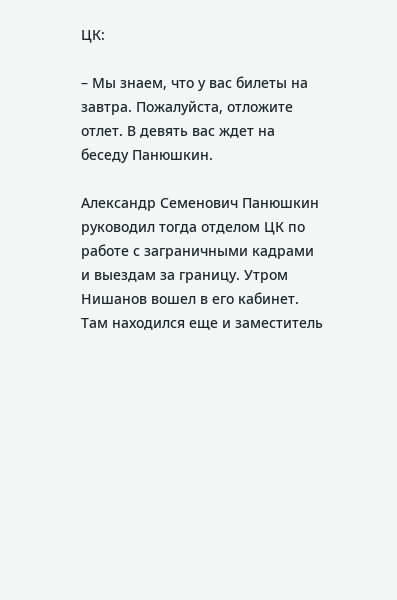ЦК:

– Мы знаем, что у вас билеты на завтра. Пожалуйста, отложите отлет. В девять вас ждет на беседу Панюшкин.

Александр Семенович Панюшкин руководил тогда отделом ЦК по работе с заграничными кадрами и выездам за границу. Утром Нишанов вошел в его кабинет. Там находился еще и заместитель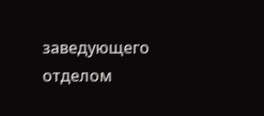заведующего отделом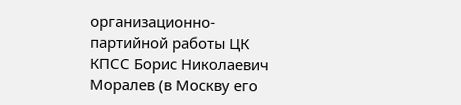организационно-партийной работы ЦК КПСС Борис Николаевич Моралев (в Москву его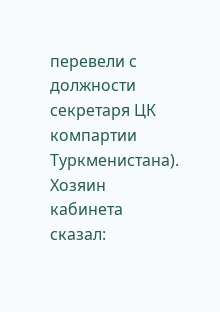перевели с должности секретаря ЦК компартии Туркменистана). Хозяин кабинета сказал: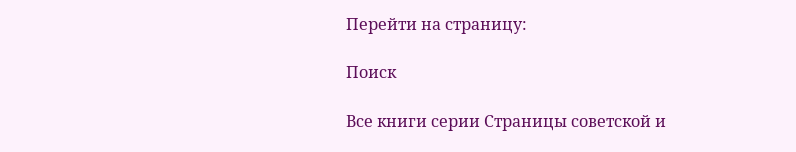Перейти на страницу:

Поиск

Все книги серии Страницы советской и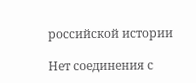российской истории

Нет соединения с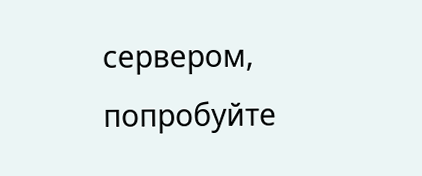сервером, попробуйте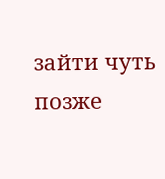зайти чуть позже